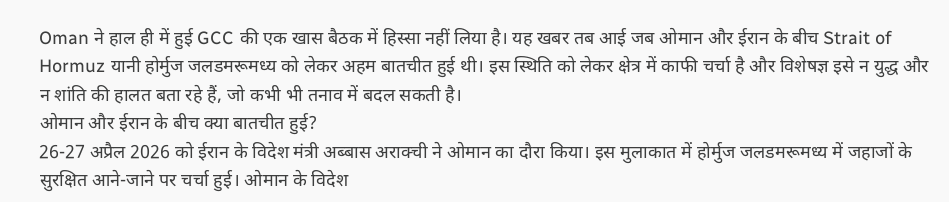Oman ने हाल ही में हुई GCC की एक खास बैठक में हिस्सा नहीं लिया है। यह खबर तब आई जब ओमान और ईरान के बीच Strait of Hormuz यानी होर्मुज जलडमरूमध्य को लेकर अहम बातचीत हुई थी। इस स्थिति को लेकर क्षेत्र में काफी चर्चा है और विशेषज्ञ इसे न युद्ध और न शांति की हालत बता रहे हैं, जो कभी भी तनाव में बदल सकती है।
ओमान और ईरान के बीच क्या बातचीत हुई?
26-27 अप्रैल 2026 को ईरान के विदेश मंत्री अब्बास अराक्ची ने ओमान का दौरा किया। इस मुलाकात में होर्मुज जलडमरूमध्य में जहाजों के सुरक्षित आने-जाने पर चर्चा हुई। ओमान के विदेश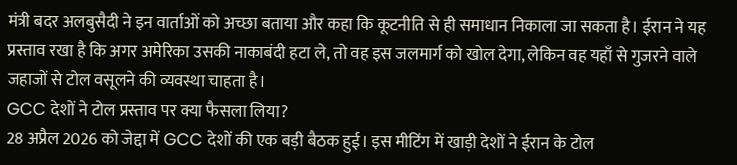मंत्री बदर अलबुसैदी ने इन वार्ताओं को अच्छा बताया और कहा कि कूटनीति से ही समाधान निकाला जा सकता है। ईरान ने यह प्रस्ताव रखा है कि अगर अमेरिका उसकी नाकाबंदी हटा ले, तो वह इस जलमार्ग को खोल देगा, लेकिन वह यहाँ से गुजरने वाले जहाजों से टोल वसूलने की व्यवस्था चाहता है।
GCC देशों ने टोल प्रस्ताव पर क्या फैसला लिया?
28 अप्रैल 2026 को जेद्दा में GCC देशों की एक बड़ी बैठक हुई। इस मीटिंग में खाड़ी देशों ने ईरान के टोल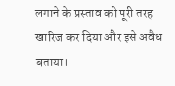लगाने के प्रस्ताव को पूरी तरह खारिज कर दिया और इसे अवैध बताया।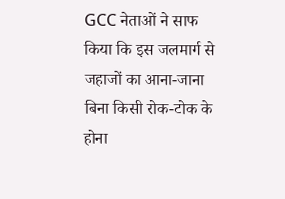GCC नेताओं ने साफ किया कि इस जलमार्ग से जहाजों का आना-जाना बिना किसी रोक-टोक के होना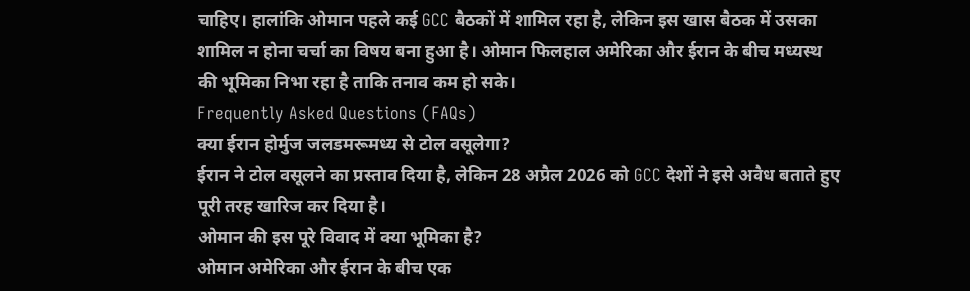चाहिए। हालांकि ओमान पहले कई GCC बैठकों में शामिल रहा है, लेकिन इस खास बैठक में उसका शामिल न होना चर्चा का विषय बना हुआ है। ओमान फिलहाल अमेरिका और ईरान के बीच मध्यस्थ की भूमिका निभा रहा है ताकि तनाव कम हो सके।
Frequently Asked Questions (FAQs)
क्या ईरान होर्मुज जलडमरूमध्य से टोल वसूलेगा?
ईरान ने टोल वसूलने का प्रस्ताव दिया है, लेकिन 28 अप्रैल 2026 को GCC देशों ने इसे अवैध बताते हुए पूरी तरह खारिज कर दिया है।
ओमान की इस पूरे विवाद में क्या भूमिका है?
ओमान अमेरिका और ईरान के बीच एक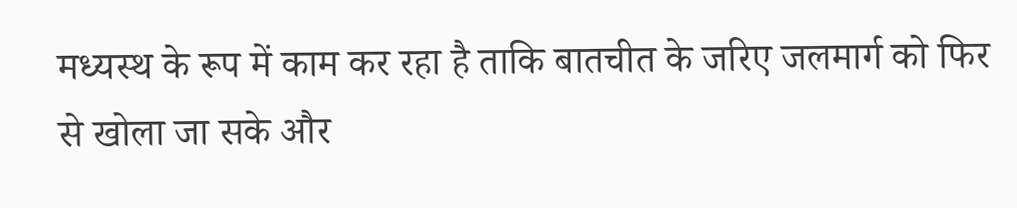मध्यस्थ के रूप में काम कर रहा है ताकि बातचीत के जरिए जलमार्ग को फिर से खोला जा सके और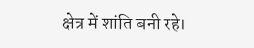क्षेत्र में शांति बनी रहे।